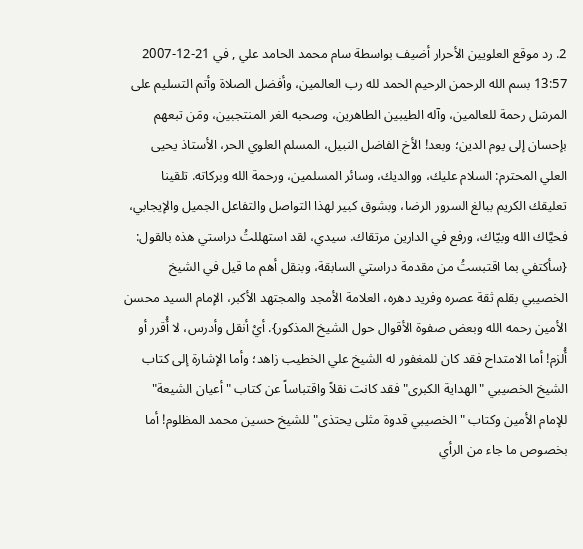2. رد موقع العلويين الأحرار أضيف بواسطة سام محمد الحامد علي , في 21-12-2007 13:57 بسم الله الرحمن الرحيم الحمد لله رب العالمين، وأفضل الصلاة وأتم التسليم على المرسَل رحمة للعالمين، وآله الطيبين الطاهرين، وصحبه الغر المنتجبين، ومَن تبعهم بإحسان إلى يوم الدين؛ وبعد! الأخ الفاضل النبيل، المسلم العلوي الحر، الأستاذ يحيى العلي المحترم: السلام عليك، ووالديك، وسائر المسلمين، ورحمة الله وبركاته. تلقينا تعليقك الكريم ببالغ السرور الرضا، وبشوق كبير لهذا التواصل والتفاعل الجميل والإيجابي، فحيَّاك الله وبيّاك، ورفع في الدارين مرتقاك. سيدي، لقد استهللتُ دراستي هذه بالقول: {سأكتفي بما اقتبستُ من مقدمة دراستي السابقة، وبنقل أهم ما قيل في الشيخ الخصيبي بقلم ثقة عصره وفريد دهره، العلامة الأمجد والمجتهد الأكبر، الإمام السيد محسن الأمين رحمه الله وبعض صفوة الأقوال حول الشيخ المذكور}. أيْ أنقل وأدرس، لا أُقرر أو أُلزم! أما الامتداح فقد كان للمغفور له الشيخ علي الخطيب زاهد؛ وأما الإشارة إلى كتاب الشيخ الخصيبي "الهداية الكبرى" فقد كانت نقلاً واقتباساً عن كتاب "أعيان الشيعة" للإمام الأمين وكتاب "الخصيبي قدوة مثلى يحتذى" للشيخ حسين محمد المظلوم! أما بخصوص ما جاء من الرأي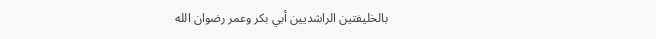بالخليفتين الراشديين أبي بكر وعمر رضوان الله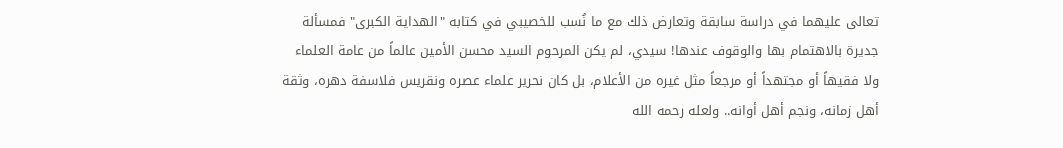تعالى عليهما في دراسة سابقة وتعارض ذلك مع ما نُسب للخصيبي في كتابه "الهداية الكبرى" فمسألة جديرة بالاهتمام بها والوقوف عندها! سيدي، لم يكن المرحوم السيد محسن الأمين عالماً من عامة العلماء ولا فقيهاً أو مجتهداً أو مرجعاً مثل غيره من الأعلام، بل كان نحرير علماء عصره ونقريس فلاسفة دهره، وثقة أهل زمانه، ونجم أهل أوانه.. ولعله رحمه الله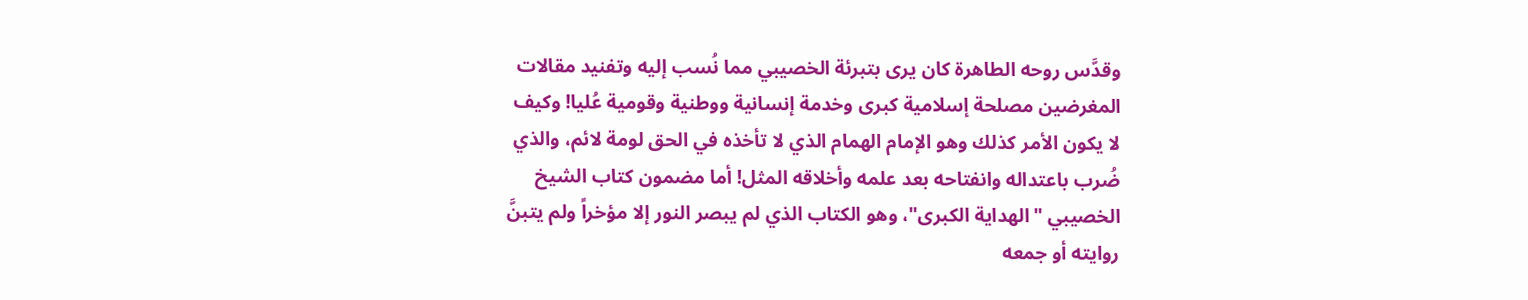وقدَّس روحه الطاهرة كان يرى بتبرئة الخصيبي مما نُسب إليه وتفنيد مقالات المغرضين مصلحة إسلامية كبرى وخدمة إنسانية ووطنية وقومية عُليا! وكيف لا يكون الأمر كذلك وهو الإمام الهمام الذي لا تأخذه في الحق لومة لائم، والذي ضُرب باعتداله وانفتاحه بعد علمه وأخلاقه المثل! أما مضمون كتاب الشيخ الخصيبي "الهداية الكبرى"، وهو الكتاب الذي لم يبصر النور إلا مؤخراً ولم يتبنَّ روايته أو جمعه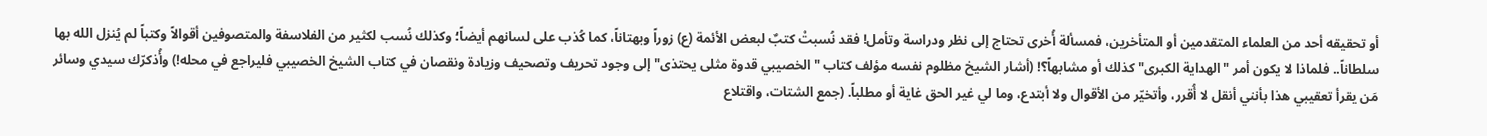أو تحقيقه أحد من العلماء المتقدمين أو المتأخرين، فمسألة أُخرى تحتاج إلى نظر ودراسة وتأمل! فقد نُسبتْ كتبٌ لبعض الأئمة (ع) زوراً وبهتاناً، كما كُذب على لسانهم أيضاً؛ وكذلك نُسب لكثير من الفلاسفة والمتصوفين أقوالاً وكتباً لم يُنزل الله بها سلطاناً.. فلماذا لا يكون أمر "الهداية الكبرى" كذلك أو مشابهاً؟! (أشار الشيخ مظلوم نفسه مؤلف كتاب "الخصيبي قدوة مثلى يحتذى" إلى وجود تحريف وتصحيف وزيادة ونقصان في كتاب الشيخ الخصيبي فليراجع في محله!) وأُذكرّك سيدي وسائر مَن يقرأ تعقيبي هذا بأنني أنقل لا أُقرر، وأتخيّر من الأقوال ولا أبتدع، وما لي غير الحق غاية أو مطلباً. (جمع الشتات، واقتلاع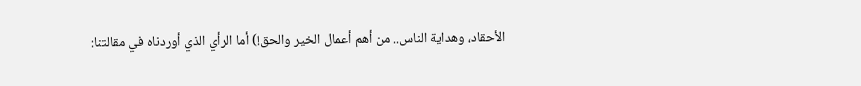الأحقاد، وهداية الناس.. من أهم أعمال الخير والحق!) أما الرأي الذي أوردناه في مقالتنا: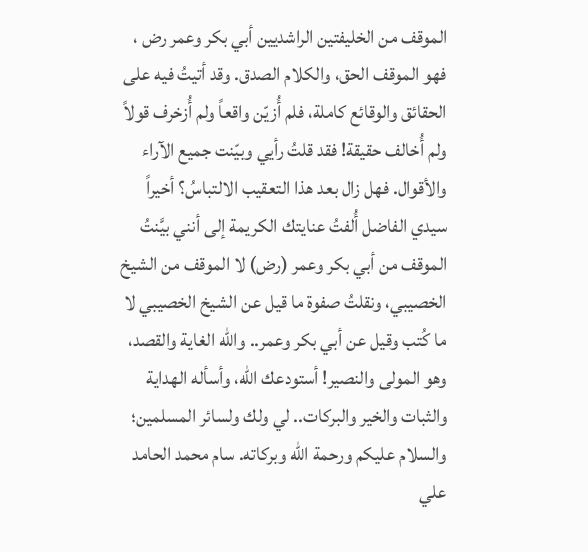الموقف من الخليفتين الراشديين أبي بكر وعمر رض ، فهو الموقف الحق، والكلام الصدق. وقد أتيتُ فيه على الحقائق والوقائع كاملة، فلم أُزيّن واقعاً ولم أُزخرف قولاً ولم أُخالف حقيقة! فقد قلتُ رأيي وبيّنت جميع الآراء والأقوال. فهل زال بعد هذا التعقيب الالتباسُ؟ أخيراً سيدي الفاضل أُلفتُ عنايتك الكريمة إلى أنني بيَّنتُ الموقف من أبي بكر وعمر (رض) لا الموقف من الشيخ الخصيبي، ونقلتُ صفوة ما قيل عن الشيخ الخصيبي لا ما كُتب وقيل عن أبي بكر وعمر.. والله الغاية والقصد، وهو المولى والنصير! أستودعك الله، وأسأله الهداية والثبات والخير والبركات.. لي ولك ولسائر المسلمين؛ والسلام عليكم ورحمة الله وبركاته. سام محمد الحامد علي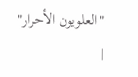"العلويون الأحرار"
|